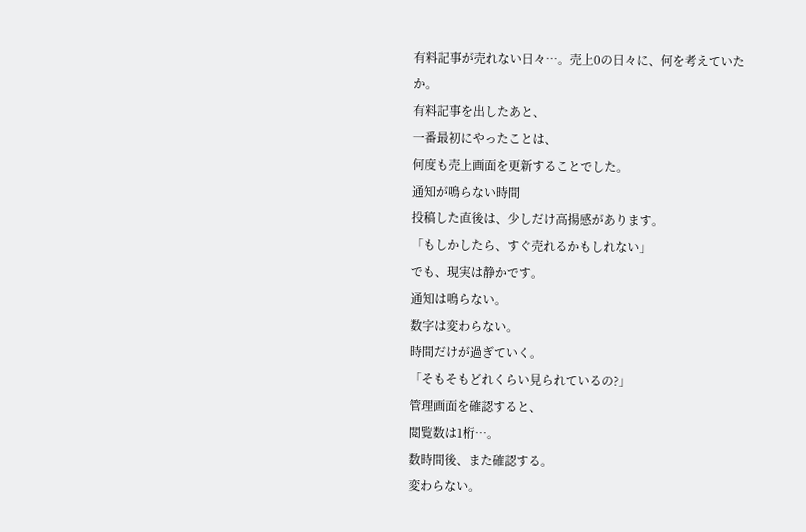有料記事が売れない日々…。売上0の日々に、何を考えていたか。
有料記事を出したあと、
一番最初にやったことは、
何度も売上画面を更新することでした。
通知が鳴らない時間
投稿した直後は、少しだけ高揚感があります。
「もしかしたら、すぐ売れるかもしれない」
でも、現実は静かです。
通知は鳴らない。
数字は変わらない。
時間だけが過ぎていく。
「そもそもどれくらい見られているの?」
管理画面を確認すると、
閲覧数は1桁…。
数時間後、また確認する。
変わらない。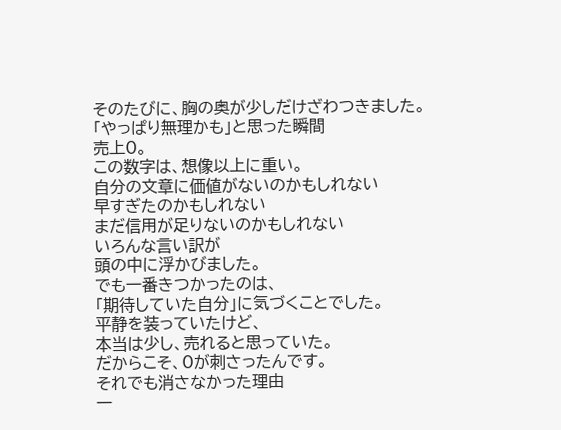そのたびに、胸の奥が少しだけざわつきました。
「やっぱり無理かも」と思った瞬間
売上0。
この数字は、想像以上に重い。
自分の文章に価値がないのかもしれない
早すぎたのかもしれない
まだ信用が足りないのかもしれない
いろんな言い訳が
頭の中に浮かびました。
でも一番きつかったのは、
「期待していた自分」に気づくことでした。
平静を装っていたけど、
本当は少し、売れると思っていた。
だからこそ、0が刺さったんです。
それでも消さなかった理由
一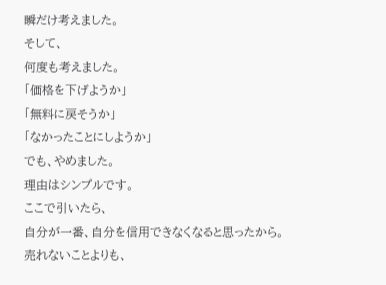瞬だけ考えました。
そして、
何度も考えました。
「価格を下げようか」
「無料に戻そうか」
「なかったことにしようか」
でも、やめました。
理由はシンプルです。
ここで引いたら、
自分が一番、自分を信用できなくなると思ったから。
売れないことよりも、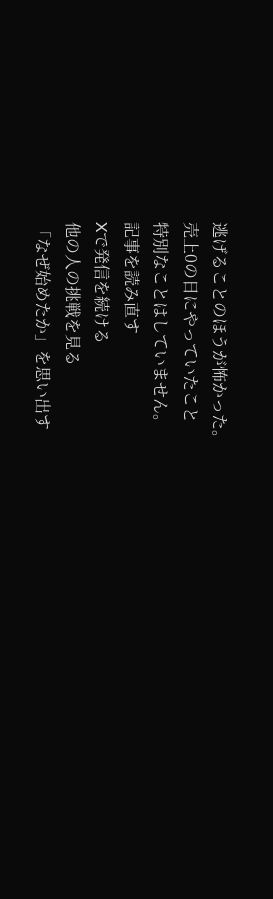逃げることのほうが怖かった。
売上0の日にやっていたこと
特別なことはしていません。
記事を読み直す
Xで発信を続ける
他の人の挑戦を見る
「なぜ始めたか」を思い出す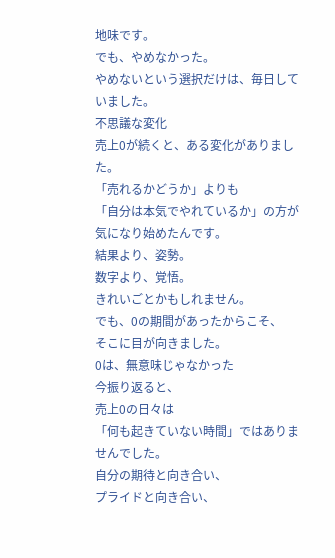地味です。
でも、やめなかった。
やめないという選択だけは、毎日していました。
不思議な変化
売上0が続くと、ある変化がありました。
「売れるかどうか」よりも
「自分は本気でやれているか」の方が気になり始めたんです。
結果より、姿勢。
数字より、覚悟。
きれいごとかもしれません。
でも、0の期間があったからこそ、
そこに目が向きました。
0は、無意味じゃなかった
今振り返ると、
売上0の日々は
「何も起きていない時間」ではありませんでした。
自分の期待と向き合い、
プライドと向き合い、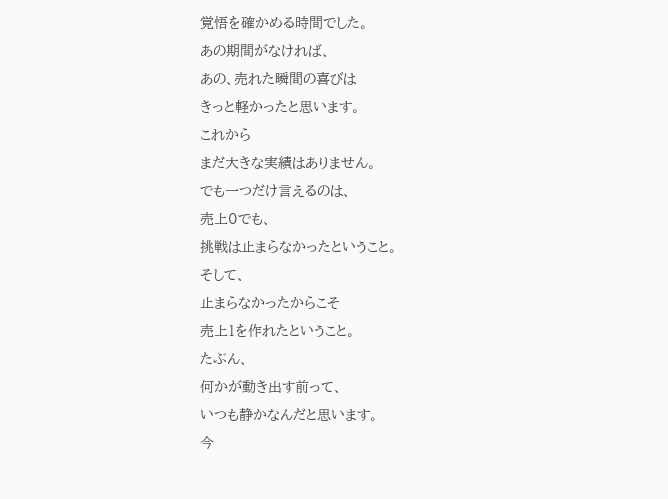覚悟を確かめる時間でした。
あの期間がなければ、
あの、売れた瞬間の喜びは
きっと軽かったと思います。
これから
まだ大きな実績はありません。
でも一つだけ言えるのは、
売上0でも、
挑戦は止まらなかったということ。
そして、
止まらなかったからこそ
売上1を作れたということ。
たぶん、
何かが動き出す前って、
いつも静かなんだと思います。
今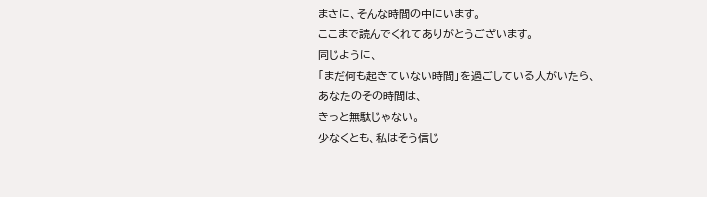まさに、そんな時間の中にいます。
ここまで読んでくれてありがとうございます。
同じように、
「まだ何も起きていない時間」を過ごしている人がいたら、
あなたのその時間は、
きっと無駄じゃない。
少なくとも、私はそう信じ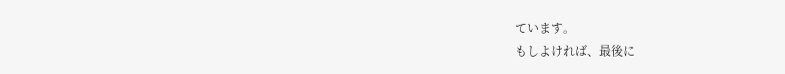ています。
もしよければ、最後に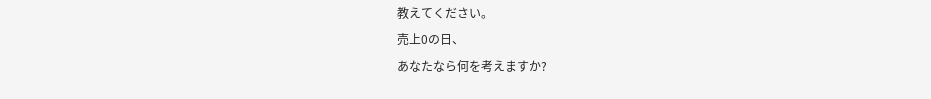教えてください。
売上0の日、
あなたなら何を考えますか?